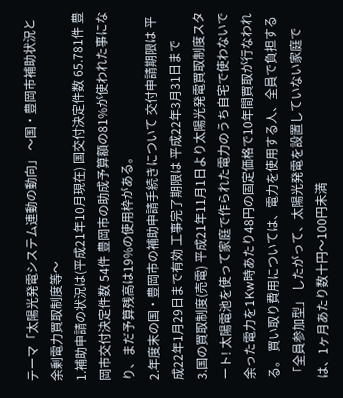テーマ「太陽光発電システム連動の動向」 〜国・豊岡市補助状況と余剰電力買取制度等〜
1.補助申請の状況は(平成21年10月現在) 国交付決定件数 65.781件 豊岡市交付決定件数 54件 豊岡市の助成予算額の81%が使われた事になり、まだ予算残高は19%の使用枠がある。
2.年度末の国・豊岡市の補助申請手続きについて 交付申請期限は 平成22年1月29日まで有効 工事完了期限は 平成22年3月31日まで
3.国の買取制度(売電) 平成21年11月1日より太陽光発電買取制度スタート! 太陽電池を使って家庭で作られた電力のうち自宅で使わないで余った電力を1Kw時あたり48円の固定価格で10年間買取が行なわれる。 買い取り費用については、電力を使用する人、全員で負担する「全員参加型」 したがって、太陽光発電を設置していない家庭では、1ヶ月あたり数十円〜100円未満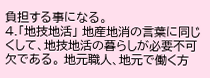負担する事になる。
4.「地技地活」 地産地消の言葉に同じくして、地技地活の暮らしが必要不可欠である。 地元職人、地元で働く方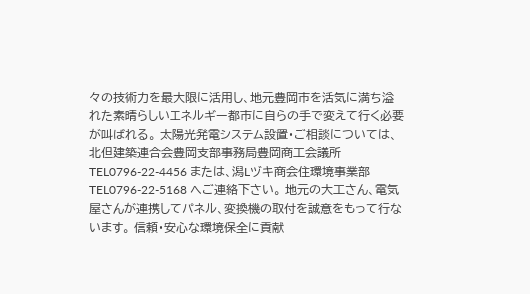々の技術力を最大限に活用し、地元豊岡市を活気に満ち溢れた素晴らしいエネルギー都市に自らの手で変えて行く必要が叫ばれる。 太陽光発電システム設置・ご相談については、 北但建築連合会豊岡支部事務局豊岡商工会議所 TEL0796-22-4456 または、潟Lヅキ商会住環境事業部 TEL0796-22-5168 へご連絡下さい。 地元の大工さん、電気屋さんが連携してパネル、変換機の取付を誠意をもって行ないます。 信頼・安心な環境保全に貢献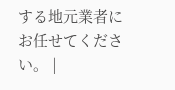する地元業者にお任せてください。 |